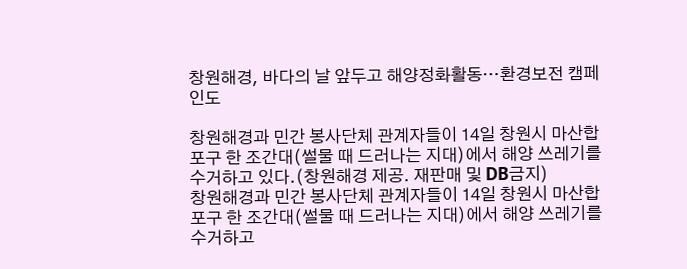창원해경, 바다의 날 앞두고 해양정화활동…환경보전 캠페인도

창원해경과 민간 봉사단체 관계자들이 14일 창원시 마산합포구 한 조간대(썰물 때 드러나는 지대)에서 해양 쓰레기를 수거하고 있다.(창원해경 제공. 재판매 및 DB금지)
창원해경과 민간 봉사단체 관계자들이 14일 창원시 마산합포구 한 조간대(썰물 때 드러나는 지대)에서 해양 쓰레기를 수거하고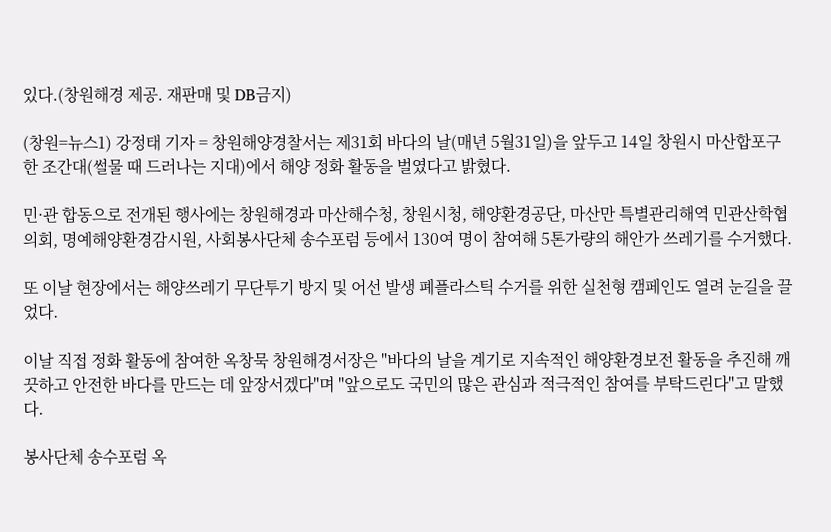있다.(창원해경 제공. 재판매 및 DB금지)

(창원=뉴스1) 강정태 기자 = 창원해양경찰서는 제31회 바다의 날(매년 5월31일)을 앞두고 14일 창원시 마산합포구 한 조간대(썰물 때 드러나는 지대)에서 해양 정화 활동을 벌였다고 밝혔다.

민·관 합동으로 전개된 행사에는 창원해경과 마산해수청, 창원시청, 해양환경공단, 마산만 특별관리해역 민관산학협의회, 명예해양환경감시원, 사회봉사단체 송수포럼 등에서 130여 명이 참여해 5톤가량의 해안가 쓰레기를 수거했다.

또 이날 현장에서는 해양쓰레기 무단투기 방지 및 어선 발생 폐플라스틱 수거를 위한 실천형 캠페인도 열려 눈길을 끌었다.

이날 직접 정화 활동에 참여한 옥창묵 창원해경서장은 "바다의 날을 계기로 지속적인 해양환경보전 활동을 추진해 깨끗하고 안전한 바다를 만드는 데 앞장서겠다"며 "앞으로도 국민의 많은 관심과 적극적인 참여를 부탁드린다"고 말했다.

봉사단체 송수포럼 옥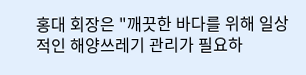홍대 회장은 "깨끗한 바다를 위해 일상적인 해양쓰레기 관리가 필요하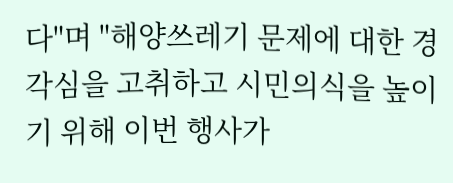다"며 "해양쓰레기 문제에 대한 경각심을 고취하고 시민의식을 높이기 위해 이번 행사가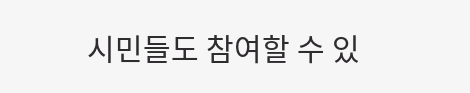시민들도 참여할 수 있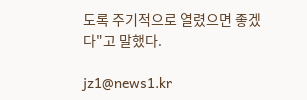도록 주기적으로 열렸으면 좋겠다"고 말했다.

jz1@news1.kr